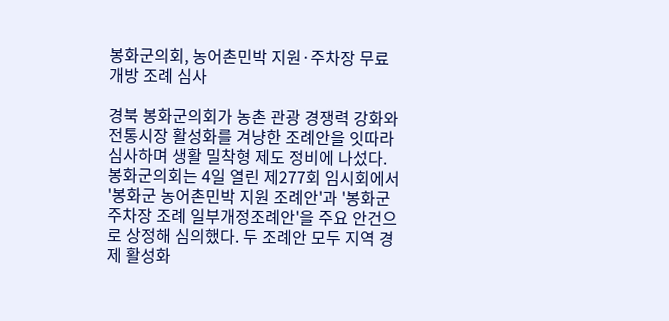봉화군의회, 농어촌민박 지원·주차장 무료 개방 조례 심사

경북 봉화군의회가 농촌 관광 경쟁력 강화와 전통시장 활성화를 겨냥한 조례안을 잇따라 심사하며 생활 밀착형 제도 정비에 나섰다. 봉화군의회는 4일 열린 제277회 임시회에서 '봉화군 농어촌민박 지원 조례안'과 '봉화군 주차장 조례 일부개정조례안'을 주요 안건으로 상정해 심의했다. 두 조례안 모두 지역 경제 활성화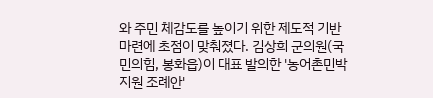와 주민 체감도를 높이기 위한 제도적 기반 마련에 초점이 맞춰졌다. 김상희 군의원(국민의힘, 봉화읍)이 대표 발의한 '농어촌민박 지원 조례안'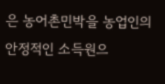은 농어촌민박을 농업인의 안정적인 소득원으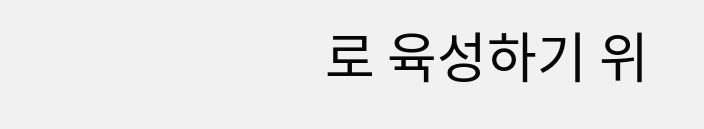로 육성하기 위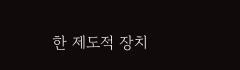한 제도적 장치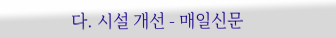다. 시설 개선 - 매일신문